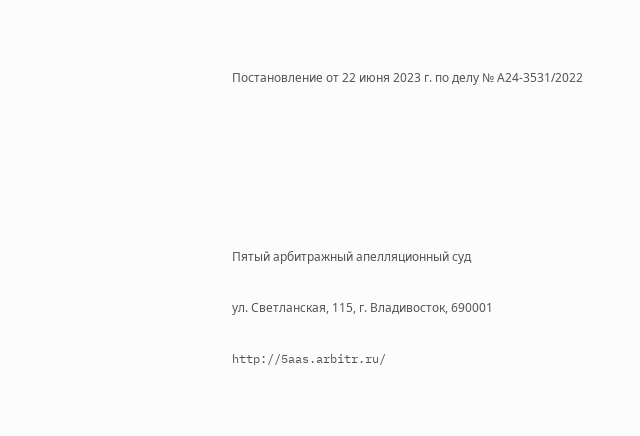Постановление от 22 июня 2023 г. по делу № А24-3531/2022






Пятый арбитражный апелляционный суд

ул. Светланская, 115, г. Владивосток, 690001

http://5aas.arbitr.ru/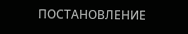ПОСТАНОВЛЕНИЕ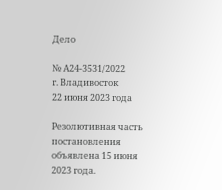Дело

№ А24-3531/2022
г. Владивосток
22 июня 2023 года

Резолютивная часть постановления объявлена 15 июня 2023 года.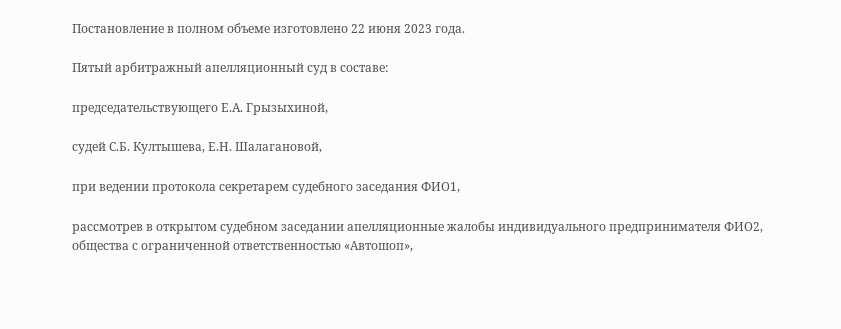Постановление в полном объеме изготовлено 22 июня 2023 года.

Пятый арбитражный апелляционный суд в составе:

председательствующего Е.А. Грызыхиной,

судей С.Б. Култышева, Е.Н. Шалагановой,

при ведении протокола секретарем судебного заседания ФИО1,

рассмотрев в открытом судебном заседании апелляционные жалобы индивидуального предпринимателя ФИО2, общества с ограниченной ответственностью «Автошоп»,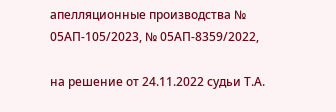апелляционные производства № 05АП-105/2023, № 05АП-8359/2022,

на решение от 24.11.2022 судьи Т.А.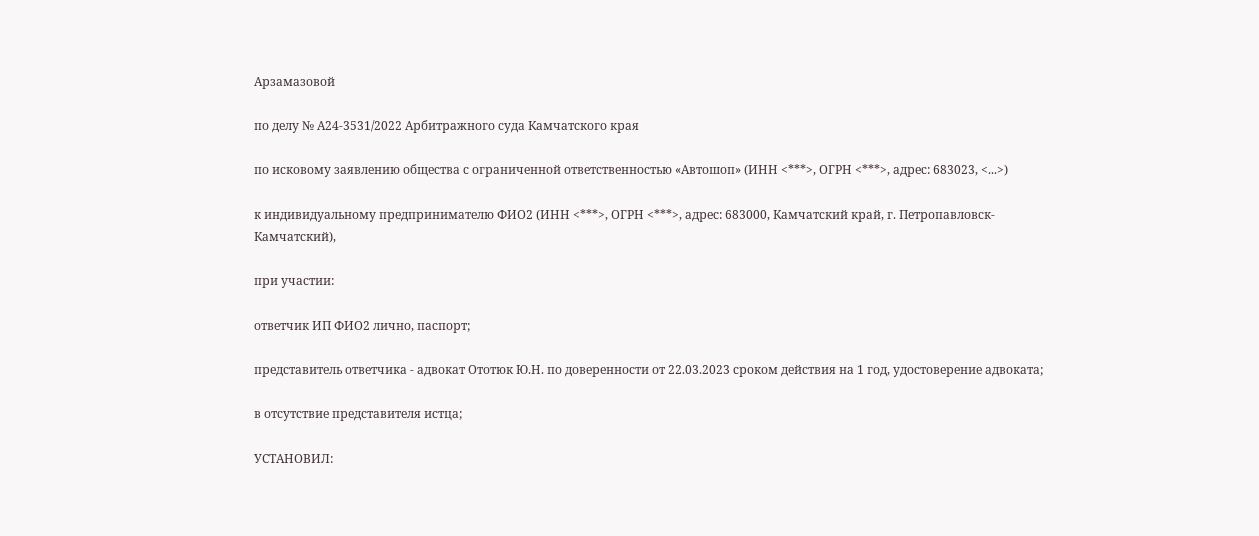Арзамазовой

по делу № А24-3531/2022 Арбитражного суда Камчатского края

по исковому заявлению общества с ограниченной ответственностью «Автошоп» (ИНН <***>, ОГРН <***>, адрес: 683023, <...>)

к индивидуальному предпринимателю ФИО2 (ИНН <***>, ОГРН <***>, адрес: 683000, Камчатский край, г. Петропавловск-Камчатский),

при участии:

ответчик ИП ФИО2 лично, паспорт;

представитель ответчика - адвокат Ототюк Ю.Н. по доверенности от 22.03.2023 сроком действия на 1 год, удостоверение адвоката;

в отсутствие представителя истца;

УСТАНОВИЛ: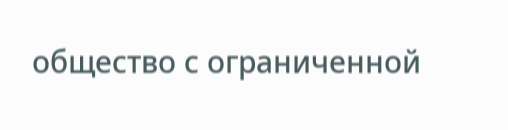общество с ограниченной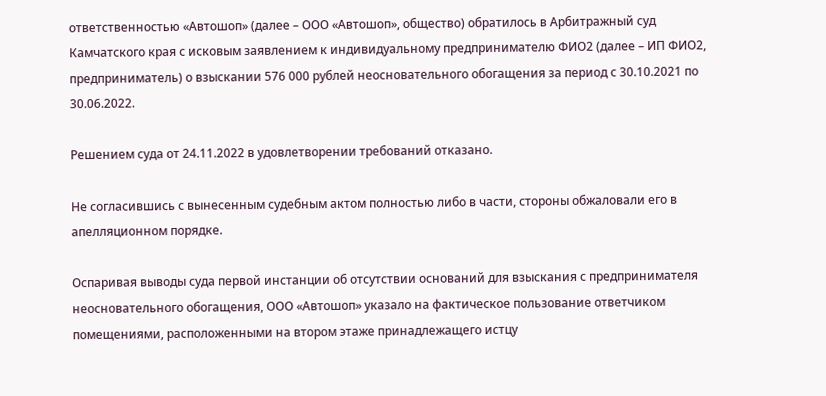ответственностью «Автошоп» (далее – ООО «Автошоп», общество) обратилось в Арбитражный суд Камчатского края с исковым заявлением к индивидуальному предпринимателю ФИО2 (далее – ИП ФИО2, предприниматель) о взыскании 576 000 рублей неосновательного обогащения за период с 30.10.2021 по 30.06.2022.

Решением суда от 24.11.2022 в удовлетворении требований отказано.

Не согласившись с вынесенным судебным актом полностью либо в части, стороны обжаловали его в апелляционном порядке.

Оспаривая выводы суда первой инстанции об отсутствии оснований для взыскания с предпринимателя неосновательного обогащения, ООО «Автошоп» указало на фактическое пользование ответчиком помещениями, расположенными на втором этаже принадлежащего истцу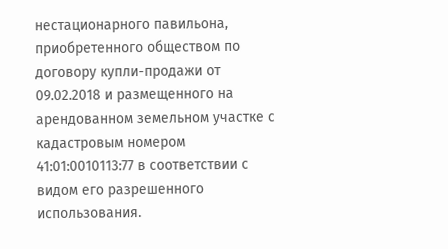нестационарного павильона, приобретенного обществом по договору купли-продажи от 09.02.2018 и размещенного на арендованном земельном участке с кадастровым номером 41:01:0010113:77 в соответствии с видом его разрешенного использования.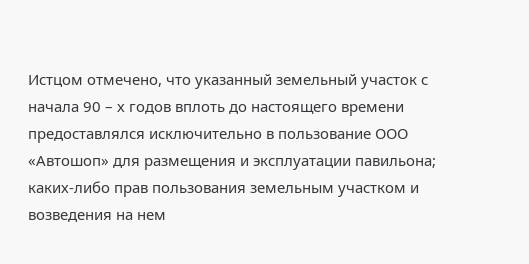Истцом отмечено, что указанный земельный участок с начала 90 – х годов вплоть до настоящего времени предоставлялся исключительно в пользование ООО «Автошоп» для размещения и эксплуатации павильона; каких-либо прав пользования земельным участком и возведения на нем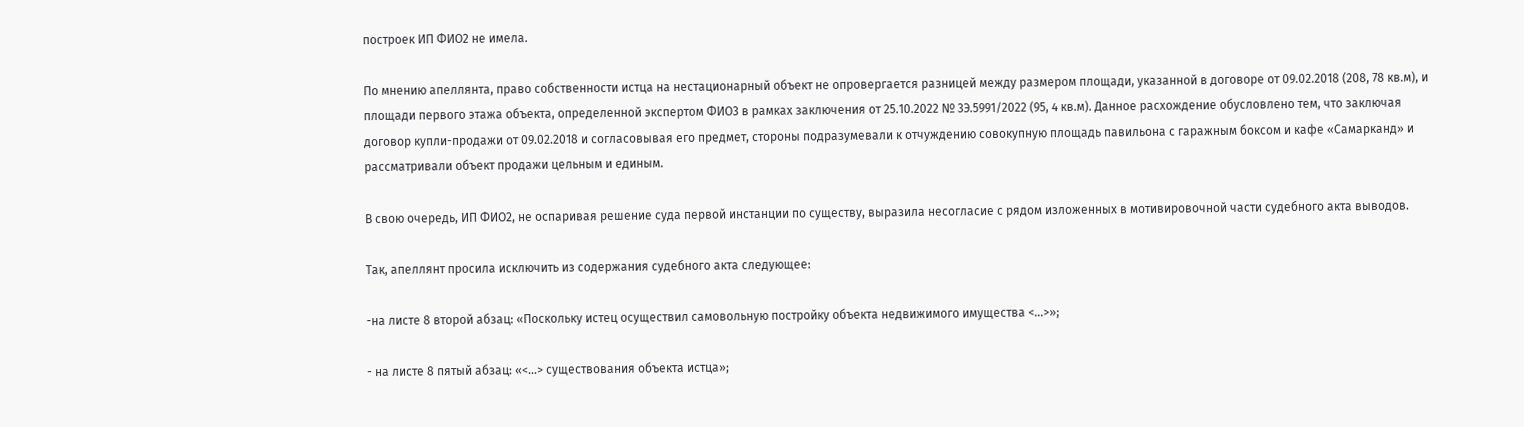построек ИП ФИО2 не имела.

По мнению апеллянта, право собственности истца на нестационарный объект не опровергается разницей между размером площади, указанной в договоре от 09.02.2018 (208, 78 кв.м), и площади первого этажа объекта, определенной экспертом ФИО3 в рамках заключения от 25.10.2022 № 3Э.5991/2022 (95, 4 кв.м). Данное расхождение обусловлено тем, что заключая договор купли-продажи от 09.02.2018 и согласовывая его предмет, стороны подразумевали к отчуждению совокупную площадь павильона с гаражным боксом и кафе «Самарканд» и рассматривали объект продажи цельным и единым.

В свою очередь, ИП ФИО2, не оспаривая решение суда первой инстанции по существу, выразила несогласие с рядом изложенных в мотивировочной части судебного акта выводов.

Так, апеллянт просила исключить из содержания судебного акта следующее:

-на листе 8 второй абзац: «Поскольку истец осуществил самовольную постройку объекта недвижимого имущества <…>»;

- на листе 8 пятый абзац: «<...> существования объекта истца»;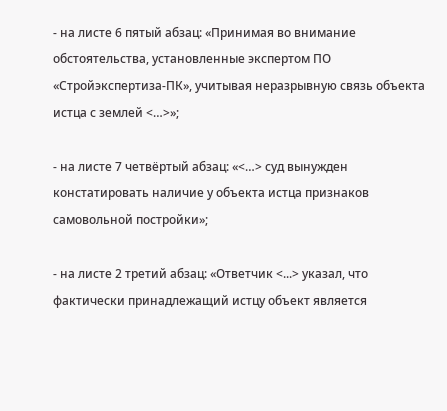- на листе 6 пятый абзац: «Принимая во внимание обстоятельства, установленные экспертом ПО «Стройэкспертиза-ПК», учитывая неразрывную связь объекта истца с землей <…>»;

- на листе 7 четвёртый абзац: «<…> суд вынужден констатировать наличие у объекта истца признаков самовольной постройки»;

- на листе 2 третий абзац: «Ответчик <...> указал, что фактически принадлежащий истцу объект является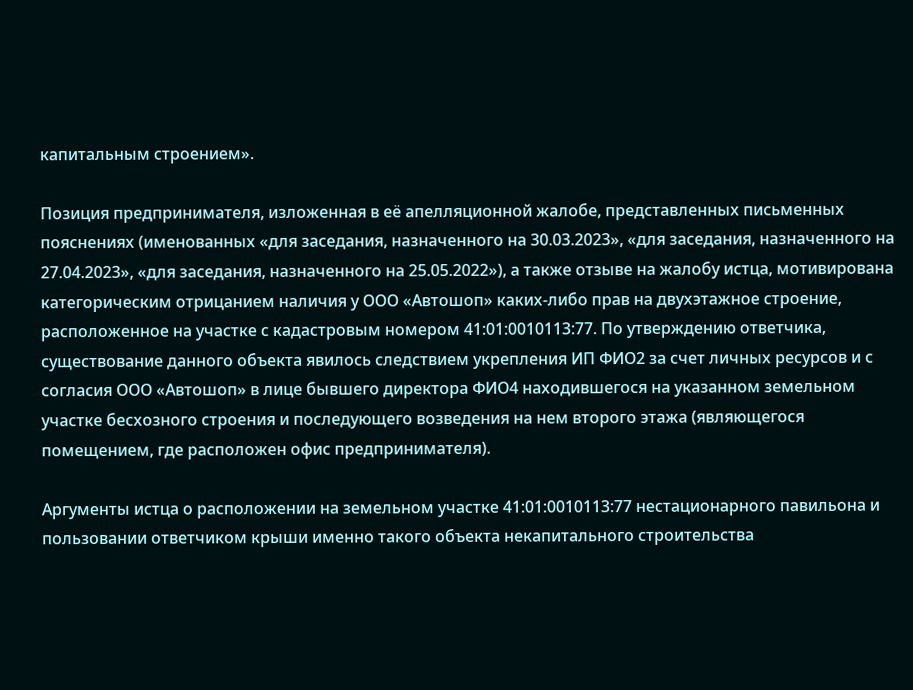капитальным строением».

Позиция предпринимателя, изложенная в её апелляционной жалобе, представленных письменных пояснениях (именованных «для заседания, назначенного на 30.03.2023», «для заседания, назначенного на 27.04.2023», «для заседания, назначенного на 25.05.2022»), а также отзыве на жалобу истца, мотивирована категорическим отрицанием наличия у ООО «Автошоп» каких-либо прав на двухэтажное строение, расположенное на участке с кадастровым номером 41:01:0010113:77. По утверждению ответчика, существование данного объекта явилось следствием укрепления ИП ФИО2 за счет личных ресурсов и с согласия ООО «Автошоп» в лице бывшего директора ФИО4 находившегося на указанном земельном участке бесхозного строения и последующего возведения на нем второго этажа (являющегося помещением, где расположен офис предпринимателя).

Аргументы истца о расположении на земельном участке 41:01:0010113:77 нестационарного павильона и пользовании ответчиком крыши именно такого объекта некапитального строительства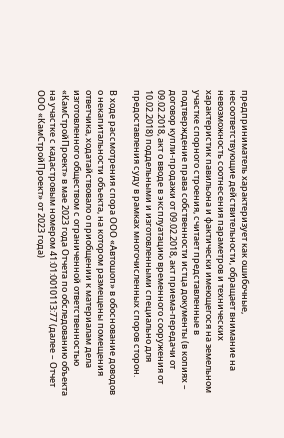предприниматель характеризует как ошибочные, несоответствующие действительности, обращает внимание на невозможность соотнесения параметров и технических характеристик павильона и фактически имеющегося на земельном участке спорного строения, считает представленные в подтверждение права собственности истца документы (в копиях – договор купли-продажи от 09.02.2018, акт приема-передачи от 09.02.2018, акт о вводе в эксплуатацию временного сооружения от 10.02.2018) поддельными и изготовленными специально для предоставления суду в рамках многочисленных споров сторон.

В ходе рассмотрения спора ООО «Автошоп» в обоснование доводов о некапитальности объекта, на котором размещены помещения ответчика, ходатайствовало о приобщении к материалам дела изготовленного обществом с ограниченной ответственностью «КамСтройПроект» в мае 2023 года Отчета по обследованию объекта на участке с кадастровым номером 41:01:0010113:77 (далее – Отчет ООО «КамСтройПроект» от 2023 года)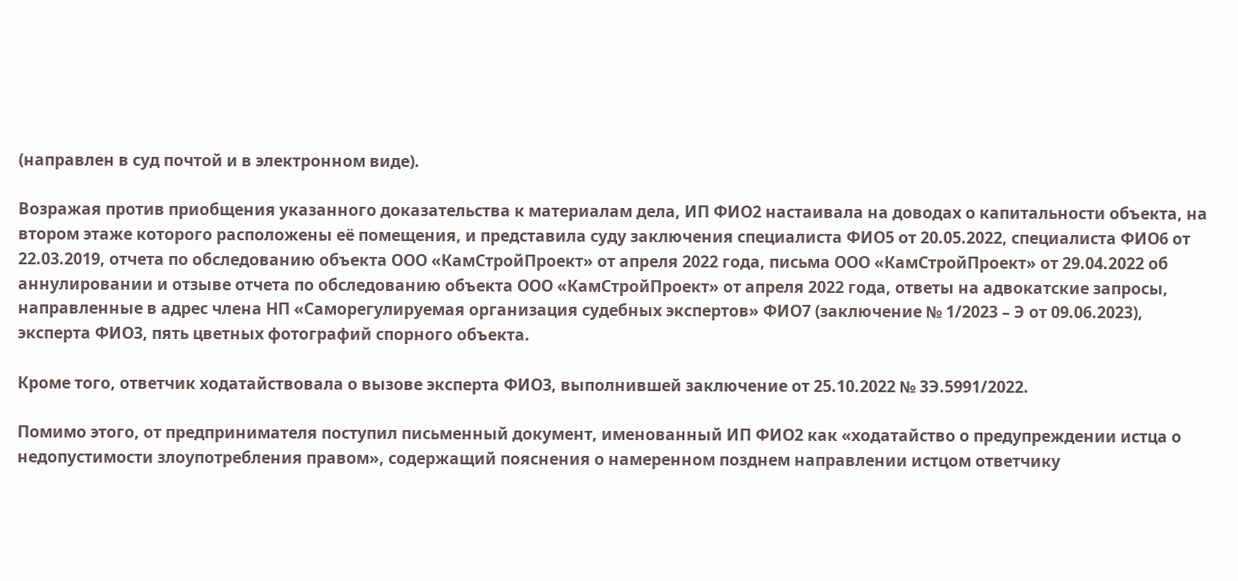(направлен в суд почтой и в электронном виде).

Возражая против приобщения указанного доказательства к материалам дела, ИП ФИО2 настаивала на доводах о капитальности объекта, на втором этаже которого расположены её помещения, и представила суду заключения специалиста ФИО5 от 20.05.2022, специалиста ФИО6 от 22.03.2019, отчета по обследованию объекта ООО «КамСтройПроект» от апреля 2022 года, письма ООО «КамСтройПроект» от 29.04.2022 об аннулировании и отзыве отчета по обследованию объекта ООО «КамСтройПроект» от апреля 2022 года, ответы на адвокатские запросы, направленные в адрес члена НП «Саморегулируемая организация судебных экспертов» ФИО7 (заключение № 1/2023 – Э от 09.06.2023), эксперта ФИО3, пять цветных фотографий спорного объекта.

Кроме того, ответчик ходатайствовала о вызове эксперта ФИО3, выполнившей заключение от 25.10.2022 № 3Э.5991/2022.

Помимо этого, от предпринимателя поступил письменный документ, именованный ИП ФИО2 как «ходатайство о предупреждении истца о недопустимости злоупотребления правом», содержащий пояснения о намеренном позднем направлении истцом ответчику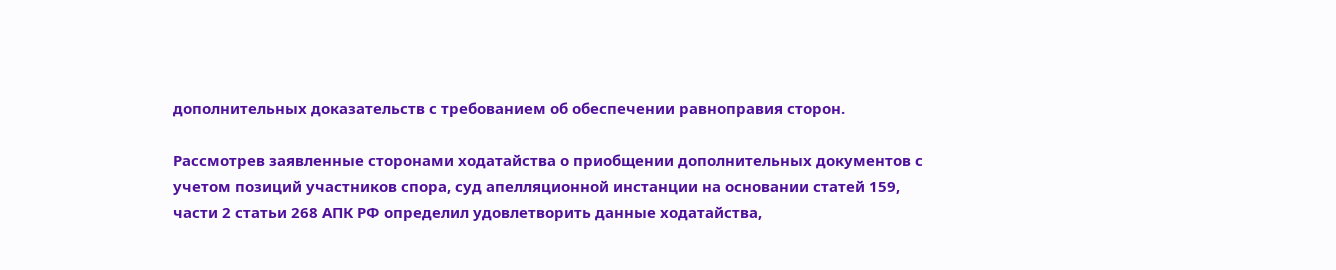дополнительных доказательств с требованием об обеспечении равноправия сторон.

Рассмотрев заявленные сторонами ходатайства о приобщении дополнительных документов с учетом позиций участников спора, суд апелляционной инстанции на основании статей 159, части 2 статьи 268 АПК РФ определил удовлетворить данные ходатайства,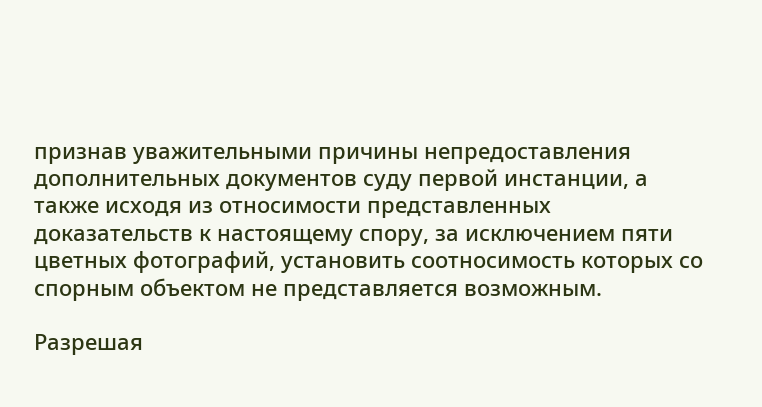признав уважительными причины непредоставления дополнительных документов суду первой инстанции, а также исходя из относимости представленных доказательств к настоящему спору, за исключением пяти цветных фотографий, установить соотносимость которых со спорным объектом не представляется возможным.

Разрешая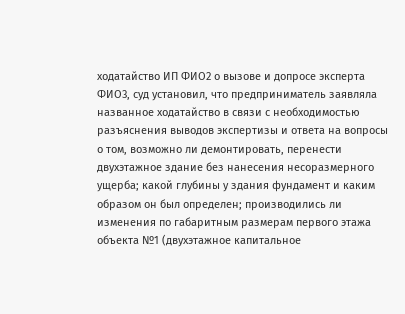ходатайство ИП ФИО2 о вызове и допросе эксперта ФИО3, суд установил, что предприниматель заявляла названное ходатайство в связи с необходимостью разъяснения выводов экспертизы и ответа на вопросы о том, возможно ли демонтировать, перенести двухэтажное здание без нанесения несоразмерного ущерба; какой глубины у здания фундамент и каким образом он был определен; производились ли изменения по габаритным размерам первого этажа объекта №1 (двухэтажное капитальное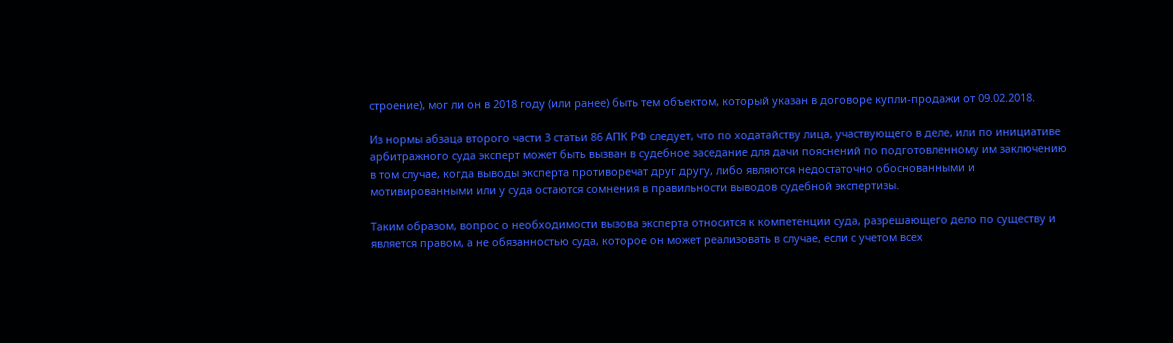строение), мог ли он в 2018 году (или ранее) быть тем объектом, который указан в договоре купли-продажи от 09.02.2018.

Из нормы абзаца второго части 3 статьи 86 АПК РФ следует, что по ходатайству лица, участвующего в деле, или по инициативе арбитражного суда эксперт может быть вызван в судебное заседание для дачи пояснений по подготовленному им заключению в том случае, когда выводы эксперта противоречат друг другу, либо являются недостаточно обоснованными и мотивированными или у суда остаются сомнения в правильности выводов судебной экспертизы.

Таким образом, вопрос о необходимости вызова эксперта относится к компетенции суда, разрешающего дело по существу и является правом, а не обязанностью суда, которое он может реализовать в случае, если с учетом всех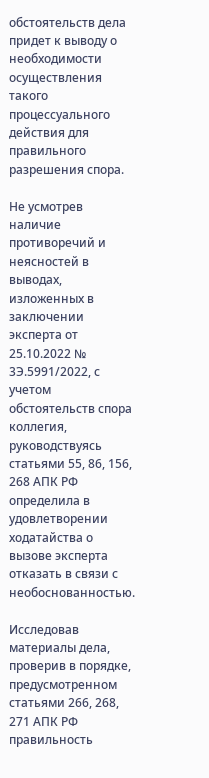обстоятельств дела придет к выводу о необходимости осуществления такого процессуального действия для правильного разрешения спора.

Не усмотрев наличие противоречий и неясностей в выводах, изложенных в заключении эксперта от 25.10.2022 № 3Э.5991/2022, с учетом обстоятельств спора коллегия, руководствуясь статьями 55, 86, 156, 268 АПК РФ определила в удовлетворении ходатайства о вызове эксперта отказать в связи с необоснованностью.

Исследовав материалы дела, проверив в порядке, предусмотренном статьями 266, 268, 271 АПК РФ правильность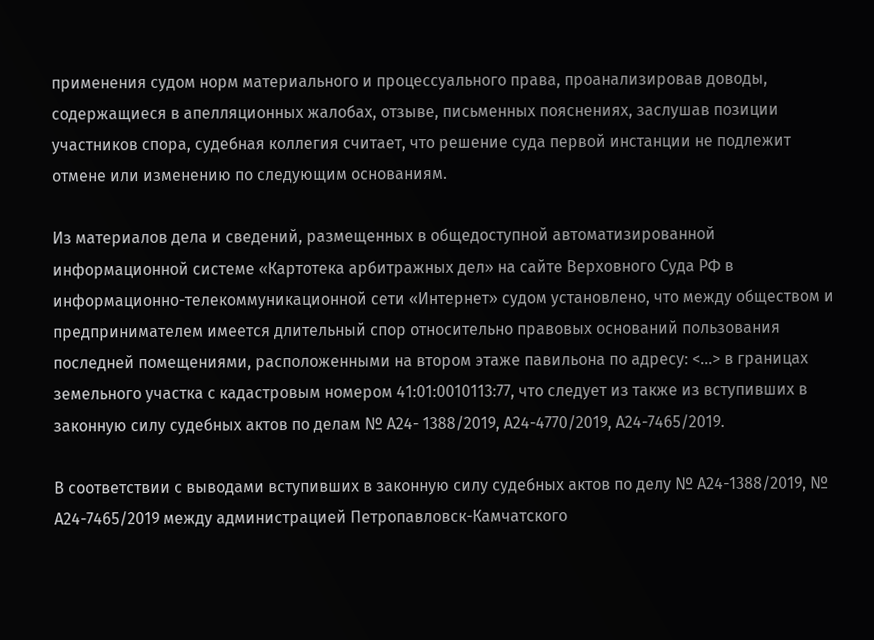применения судом норм материального и процессуального права, проанализировав доводы, содержащиеся в апелляционных жалобах, отзыве, письменных пояснениях, заслушав позиции участников спора, судебная коллегия считает, что решение суда первой инстанции не подлежит отмене или изменению по следующим основаниям.

Из материалов дела и сведений, размещенных в общедоступной автоматизированной информационной системе «Картотека арбитражных дел» на сайте Верховного Суда РФ в информационно-телекоммуникационной сети «Интернет» судом установлено, что между обществом и предпринимателем имеется длительный спор относительно правовых оснований пользования последней помещениями, расположенными на втором этаже павильона по адресу: <...> в границах земельного участка с кадастровым номером 41:01:0010113:77, что следует из также из вступивших в законную силу судебных актов по делам № А24- 1388/2019, А24-4770/2019, А24-7465/2019.

В соответствии с выводами вступивших в законную силу судебных актов по делу № А24-1388/2019, № А24-7465/2019 между администрацией Петропавловск-Камчатского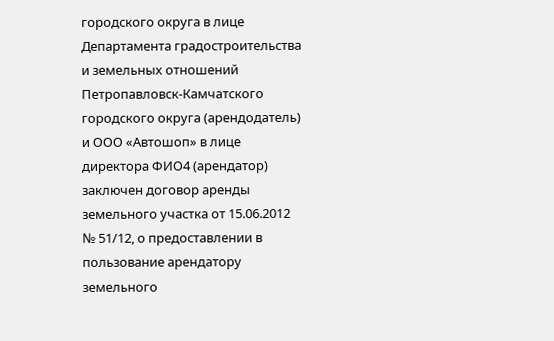городского округа в лице Департамента градостроительства и земельных отношений Петропавловск-Камчатского городского округа (арендодатель) и ООО «Автошоп» в лице директора ФИО4 (арендатор) заключен договор аренды земельного участка от 15.06.2012 № 51/12, о предоставлении в пользование арендатору земельного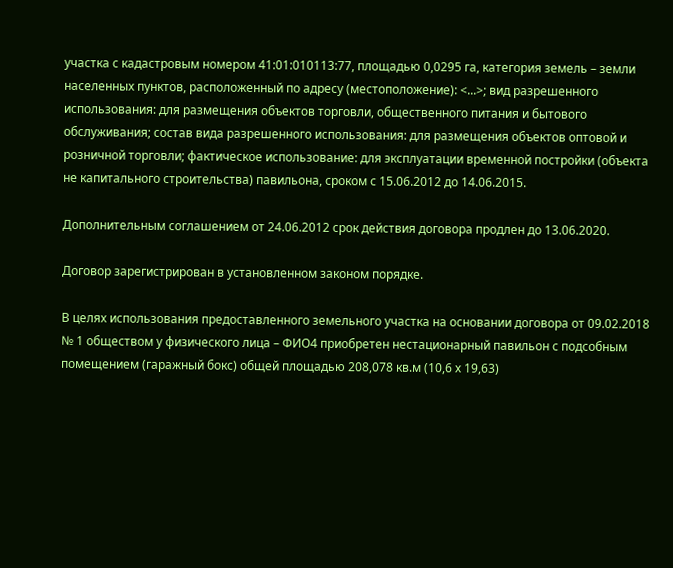участка с кадастровым номером 41:01:010113:77, площадью 0,0295 га, категория земель – земли населенных пунктов, расположенный по адресу (местоположение): <...>; вид разрешенного использования: для размещения объектов торговли, общественного питания и бытового обслуживания; состав вида разрешенного использования: для размещения объектов оптовой и розничной торговли; фактическое использование: для эксплуатации временной постройки (объекта не капитального строительства) павильона, сроком с 15.06.2012 до 14.06.2015.

Дополнительным соглашением от 24.06.2012 срок действия договора продлен до 13.06.2020.

Договор зарегистрирован в установленном законом порядке.

В целях использования предоставленного земельного участка на основании договора от 09.02.2018 № 1 обществом у физического лица – ФИО4 приобретен нестационарный павильон с подсобным помещением (гаражный бокс) общей площадью 208,078 кв.м (10,6 х 19,63)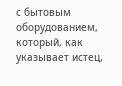с бытовым оборудованием, который, как указывает истец,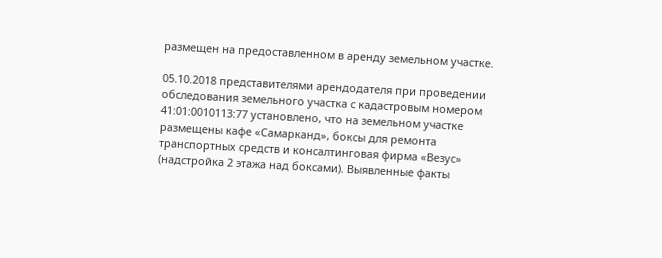размещен на предоставленном в аренду земельном участке.

05.10.2018 представителями арендодателя при проведении обследования земельного участка с кадастровым номером 41:01:0010113:77 установлено, что на земельном участке размещены кафе «Самарканд», боксы для ремонта транспортных средств и консалтинговая фирма «Везус» (надстройка 2 этажа над боксами). Выявленные факты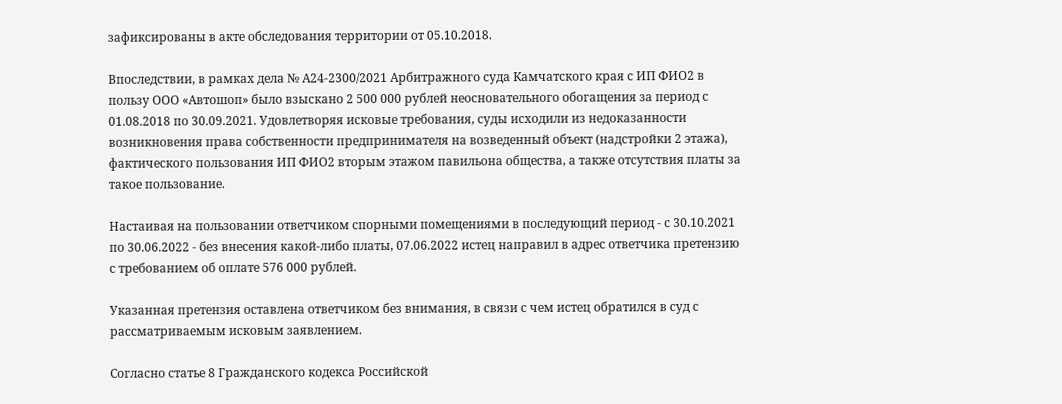зафиксированы в акте обследования территории от 05.10.2018.

Впоследствии, в рамках дела № А24-2300/2021 Арбитражного суда Камчатского края с ИП ФИО2 в пользу ООО «Автошоп» было взыскано 2 500 000 рублей неосновательного обогащения за период с 01.08.2018 по 30.09.2021. Удовлетворяя исковые требования, суды исходили из недоказанности возникновения права собственности предпринимателя на возведенный объект (надстройки 2 этажа), фактического пользования ИП ФИО2 вторым этажом павильона общества, а также отсутствия платы за такое пользование.

Настаивая на пользовании ответчиком спорными помещениями в последующий период - с 30.10.2021 по 30.06.2022 - без внесения какой-либо платы, 07.06.2022 истец направил в адрес ответчика претензию с требованием об оплате 576 000 рублей.

Указанная претензия оставлена ответчиком без внимания, в связи с чем истец обратился в суд с рассматриваемым исковым заявлением.

Согласно статье 8 Гражданского кодекса Российской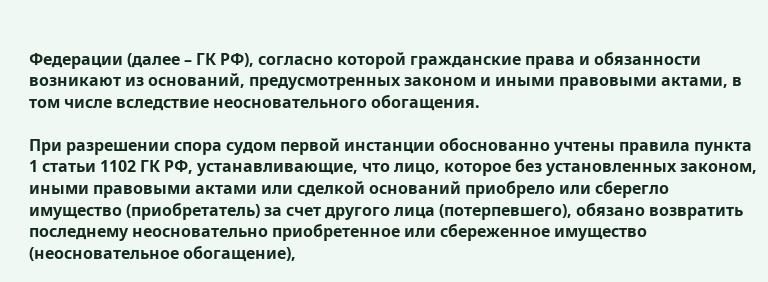Федерации (далее – ГК РФ), согласно которой гражданские права и обязанности возникают из оснований, предусмотренных законом и иными правовыми актами, в том числе вследствие неосновательного обогащения.

При разрешении спора судом первой инстанции обоснованно учтены правила пункта 1 статьи 1102 ГК РФ, устанавливающие, что лицо, которое без установленных законом, иными правовыми актами или сделкой оснований приобрело или сберегло имущество (приобретатель) за счет другого лица (потерпевшего), обязано возвратить последнему неосновательно приобретенное или сбереженное имущество (неосновательное обогащение),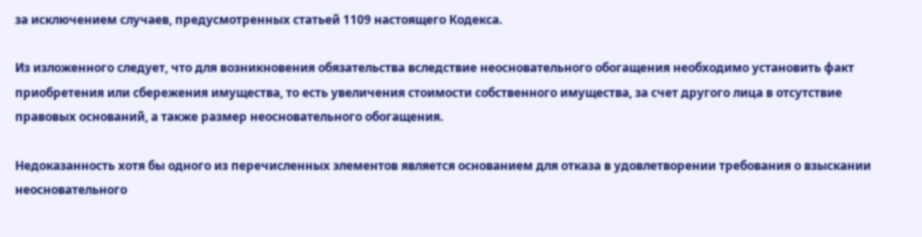за исключением случаев, предусмотренных статьей 1109 настоящего Кодекса.

Из изложенного следует, что для возникновения обязательства вследствие неосновательного обогащения необходимо установить факт приобретения или сбережения имущества, то есть увеличения стоимости собственного имущества, за счет другого лица в отсутствие правовых оснований, а также размер неосновательного обогащения.

Недоказанность хотя бы одного из перечисленных элементов является основанием для отказа в удовлетворении требования о взыскании неосновательного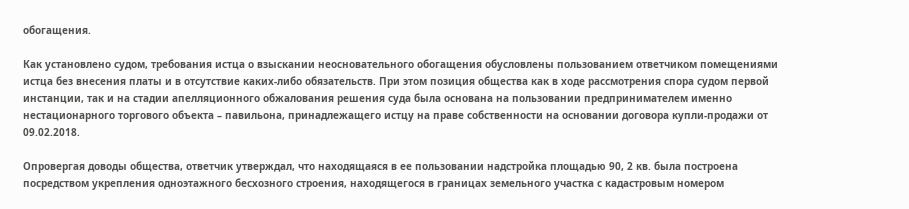обогащения.

Как установлено судом, требования истца о взыскании неосновательного обогащения обусловлены пользованием ответчиком помещениями истца без внесения платы и в отсутствие каких-либо обязательств. При этом позиция общества как в ходе рассмотрения спора судом первой инстанции, так и на стадии апелляционного обжалования решения суда была основана на пользовании предпринимателем именно нестационарного торгового объекта – павильона, принадлежащего истцу на праве собственности на основании договора купли-продажи от 09.02.2018.

Опровергая доводы общества, ответчик утверждал, что находящаяся в ее пользовании надстройка площадью 90, 2 кв. была построена посредством укрепления одноэтажного бесхозного строения, находящегося в границах земельного участка с кадастровым номером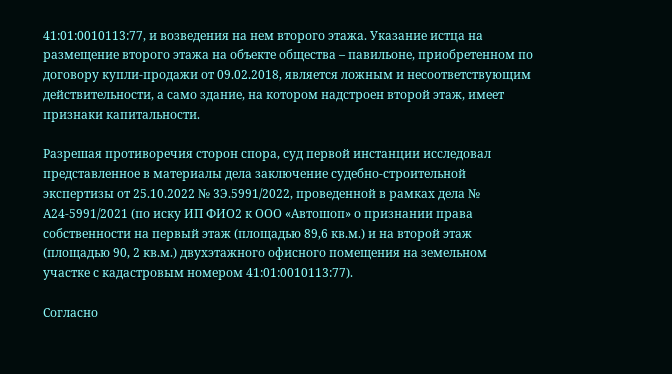41:01:0010113:77, и возведения на нем второго этажа. Указание истца на размещение второго этажа на объекте общества – павильоне, приобретенном по договору купли-продажи от 09.02.2018, является ложным и несоответствующим действительности, а само здание, на котором надстроен второй этаж, имеет признаки капитальности.

Разрешая противоречия сторон спора, суд первой инстанции исследовал представленное в материалы дела заключение судебно-строительной экспертизы от 25.10.2022 № 3Э.5991/2022, проведенной в рамках дела № А24-5991/2021 (по иску ИП ФИО2 к ООО «Автошоп» о признании права собственности на первый этаж (площадью 89,6 кв.м.) и на второй этаж (площадью 90, 2 кв.м.) двухэтажного офисного помещения на земельном участке с кадастровым номером 41:01:0010113:77).

Согласно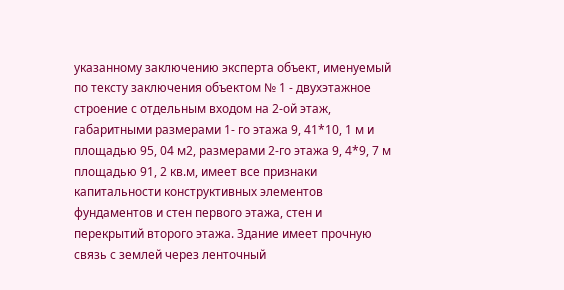указанному заключению эксперта объект, именуемый по тексту заключения объектом № 1 - двухэтажное строение с отдельным входом на 2-ой этаж, габаритными размерами 1- го этажа 9, 41*10, 1 м и площадью 95, 04 м2, размерами 2-го этажа 9, 4*9, 7 м площадью 91, 2 кв.м, имеет все признаки капитальности конструктивных элементов фундаментов и стен первого этажа, стен и перекрытий второго этажа. Здание имеет прочную связь с землей через ленточный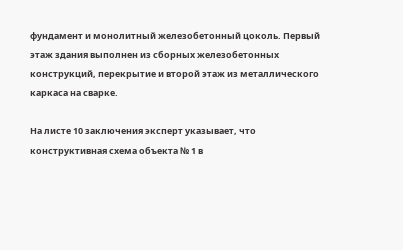фундамент и монолитный железобетонный цоколь. Первый этаж здания выполнен из сборных железобетонных конструкций, перекрытие и второй этаж из металлического каркаса на сварке.

На листе 10 заключения эксперт указывает, что конструктивная схема объекта № 1 в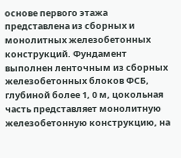основе первого этажа представлена из сборных и монолитных железобетонных конструкций. Фундамент выполнен ленточным из сборных железобетонных блоков ФСБ, глубиной более 1, 0 м, цокольная часть представляет монолитную железобетонную конструкцию, на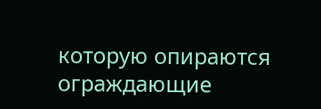которую опираются ограждающие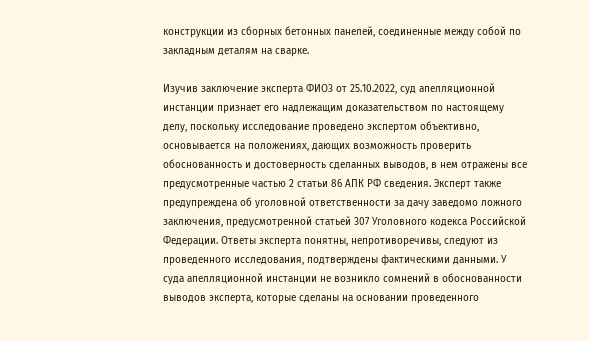конструкции из сборных бетонных панелей, соединенные между собой по закладным деталям на сварке.

Изучив заключение эксперта ФИО3 от 25.10.2022, суд апелляционной инстанции признает его надлежащим доказательством по настоящему делу, поскольку исследование проведено экспертом объективно, основывается на положениях, дающих возможность проверить обоснованность и достоверность сделанных выводов, в нем отражены все предусмотренные частью 2 статьи 86 АПК РФ сведения. Эксперт также предупреждена об уголовной ответственности за дачу заведомо ложного заключения, предусмотренной статьей 307 Уголовного кодекса Российской Федерации. Ответы эксперта понятны, непротиворечивы, следуют из проведенного исследования, подтверждены фактическими данными. У суда апелляционной инстанции не возникло сомнений в обоснованности выводов эксперта, которые сделаны на основании проведенного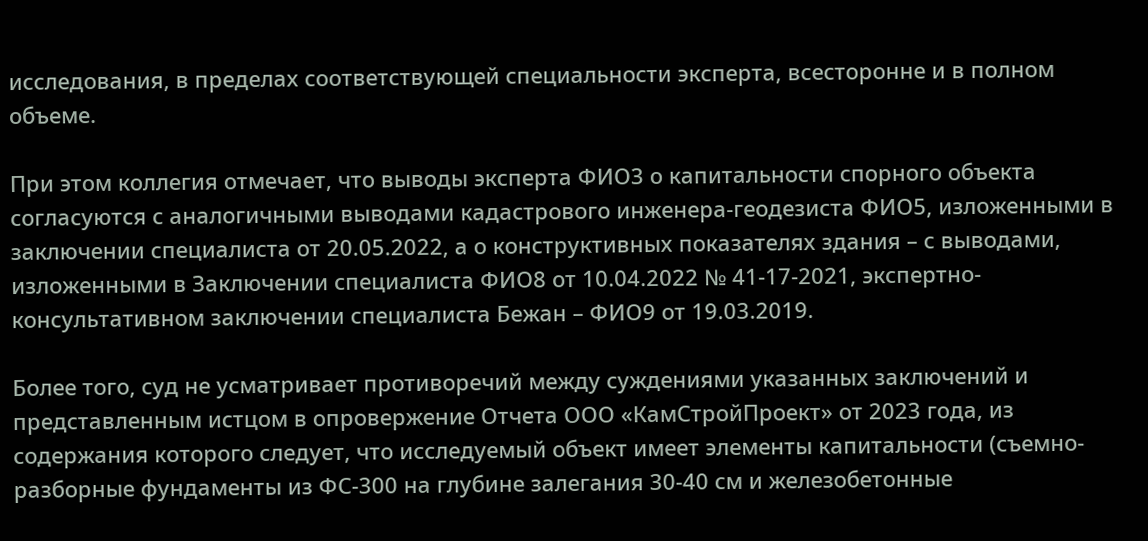исследования, в пределах соответствующей специальности эксперта, всесторонне и в полном объеме.

При этом коллегия отмечает, что выводы эксперта ФИО3 о капитальности спорного объекта согласуются с аналогичными выводами кадастрового инженера-геодезиста ФИО5, изложенными в заключении специалиста от 20.05.2022, а о конструктивных показателях здания – с выводами, изложенными в Заключении специалиста ФИО8 от 10.04.2022 № 41-17-2021, экспертно-консультативном заключении специалиста Бежан – ФИО9 от 19.03.2019.

Более того, суд не усматривает противоречий между суждениями указанных заключений и представленным истцом в опровержение Отчета ООО «КамСтройПроект» от 2023 года, из содержания которого следует, что исследуемый объект имеет элементы капитальности (съемно-разборные фундаменты из ФС-300 на глубине залегания 30-40 см и железобетонные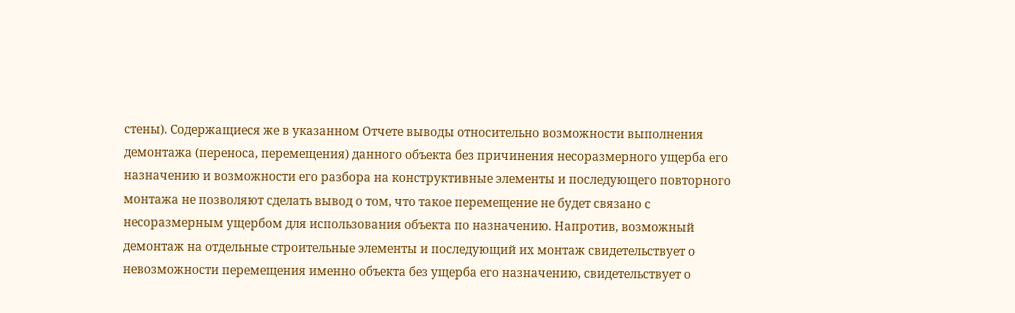стены). Содержащиеся же в указанном Отчете выводы относительно возможности выполнения демонтажа (переноса, перемещения) данного объекта без причинения несоразмерного ущерба его назначению и возможности его разбора на конструктивные элементы и последующего повторного монтажа не позволяют сделать вывод о том, что такое перемещение не будет связано с несоразмерным ущербом для использования объекта по назначению. Напротив, возможный демонтаж на отдельные строительные элементы и последующий их монтаж свидетельствует о невозможности перемещения именно объекта без ущерба его назначению, свидетельствует о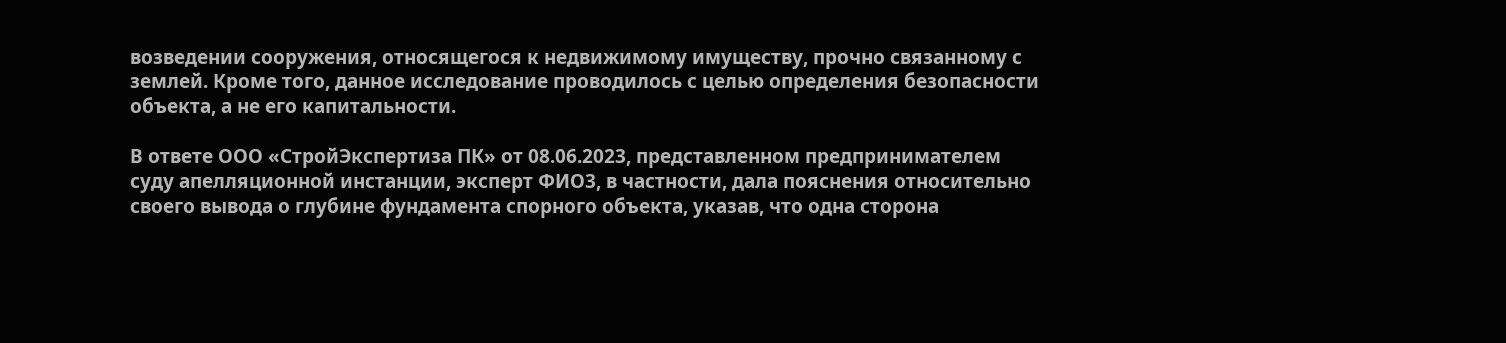возведении сооружения, относящегося к недвижимому имуществу, прочно связанному с землей. Кроме того, данное исследование проводилось с целью определения безопасности объекта, а не его капитальности.

В ответе ООО «СтройЭкспертиза ПК» от 08.06.2023, представленном предпринимателем суду апелляционной инстанции, эксперт ФИО3, в частности, дала пояснения относительно своего вывода о глубине фундамента спорного объекта, указав, что одна сторона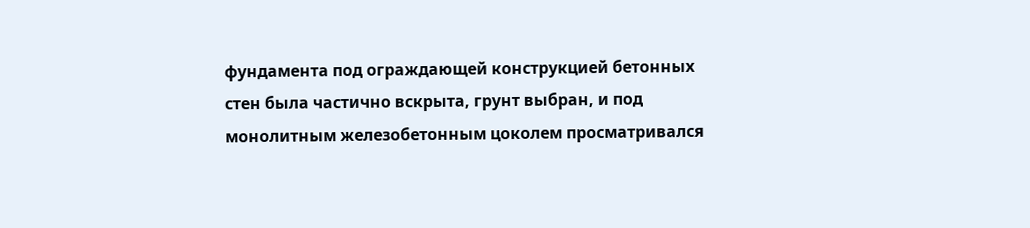фундамента под ограждающей конструкцией бетонных стен была частично вскрыта, грунт выбран, и под монолитным железобетонным цоколем просматривался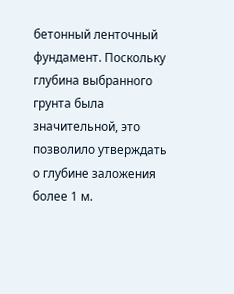бетонный ленточный фундамент. Поскольку глубина выбранного грунта была значительной, это позволило утверждать о глубине заложения более 1 м.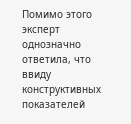Помимо этого эксперт однозначно ответила, что ввиду конструктивных показателей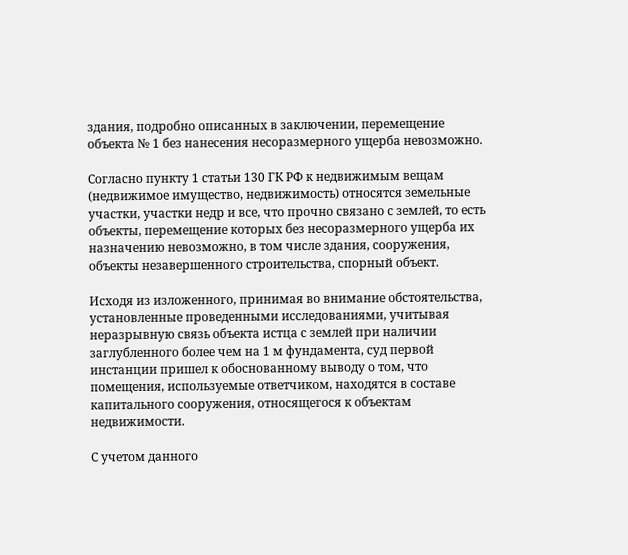здания, подробно описанных в заключении, перемещение объекта № 1 без нанесения несоразмерного ущерба невозможно.

Согласно пункту 1 статьи 130 ГК РФ к недвижимым вещам (недвижимое имущество, недвижимость) относятся земельные участки, участки недр и все, что прочно связано с землей, то есть объекты, перемещение которых без несоразмерного ущерба их назначению невозможно, в том числе здания, сооружения, объекты незавершенного строительства, спорный объект.

Исходя из изложенного, принимая во внимание обстоятельства, установленные проведенными исследованиями, учитывая неразрывную связь объекта истца с землей при наличии заглубленного более чем на 1 м фундамента, суд первой инстанции пришел к обоснованному выводу о том, что помещения, используемые ответчиком, находятся в составе капитального сооружения, относящегося к объектам недвижимости.

С учетом данного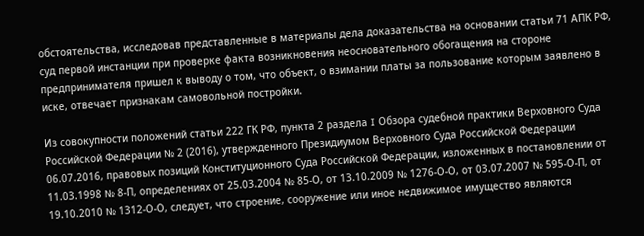обстоятельства, исследовав представленные в материалы дела доказательства на основании статьи 71 АПК РФ, суд первой инстанции при проверке факта возникновения неосновательного обогащения на стороне предпринимателя пришел к выводу о том, что объект, о взимании платы за пользование которым заявлено в иске, отвечает признакам самовольной постройки.

Из совокупности положений статьи 222 ГК РФ, пункта 2 раздела I Обзора судебной практики Верховного Суда Российской Федерации № 2 (2016), утвержденного Президиумом Верховного Суда Российской Федерации 06.07.2016, правовых позиций Конституционного Суда Российской Федерации, изложенных в постановлении от 11.03.1998 № 8-П, определениях от 25.03.2004 № 85-О, от 13.10.2009 № 1276-О-О, от 03.07.2007 № 595-О-П, от 19.10.2010 № 1312-О-О, следует, что строение, сооружение или иное недвижимое имущество являются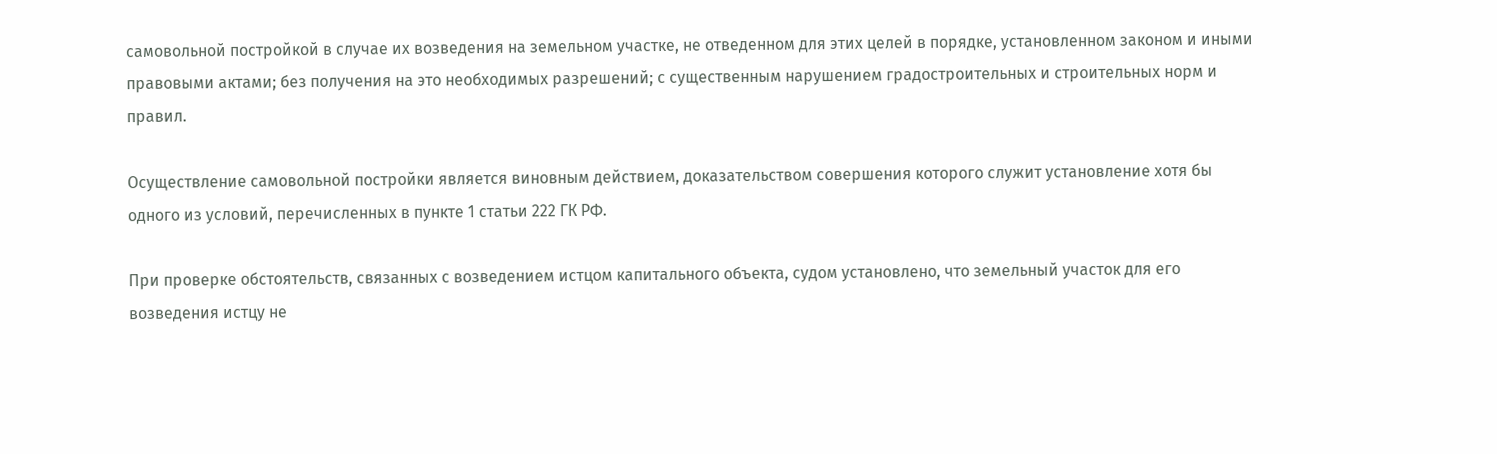самовольной постройкой в случае их возведения на земельном участке, не отведенном для этих целей в порядке, установленном законом и иными правовыми актами; без получения на это необходимых разрешений; с существенным нарушением градостроительных и строительных норм и правил.

Осуществление самовольной постройки является виновным действием, доказательством совершения которого служит установление хотя бы одного из условий, перечисленных в пункте 1 статьи 222 ГК РФ.

При проверке обстоятельств, связанных с возведением истцом капитального объекта, судом установлено, что земельный участок для его возведения истцу не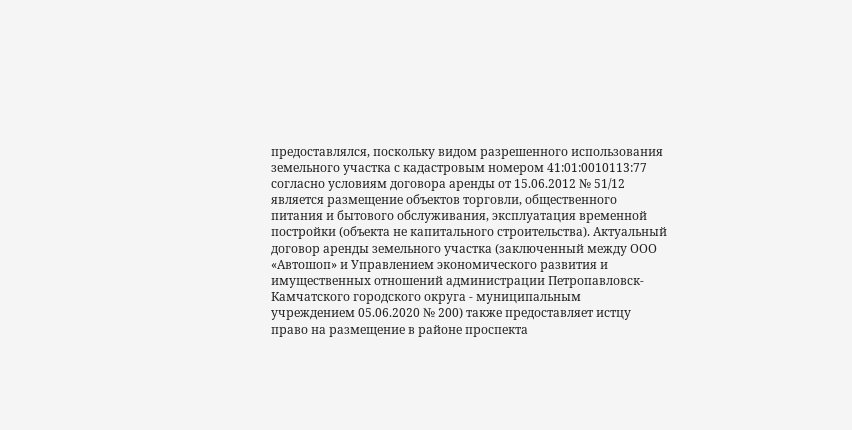предоставлялся, поскольку видом разрешенного использования земельного участка с кадастровым номером 41:01:0010113:77 согласно условиям договора аренды от 15.06.2012 № 51/12 является размещение объектов торговли, общественного питания и бытового обслуживания, эксплуатация временной постройки (объекта не капитального строительства). Актуальный договор аренды земельного участка (заключенный между ООО «Автошоп» и Управлением экономического развития и имущественных отношений администрации Петропавловск-Камчатского городского округа - муниципальным учреждением 05.06.2020 № 200) также предоставляет истцу право на размещение в районе проспекта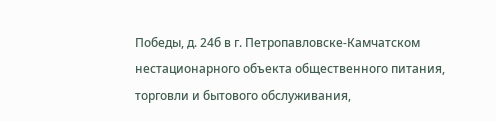Победы, д. 24б в г. Петропавловске-Камчатском нестационарного объекта общественного питания, торговли и бытового обслуживания,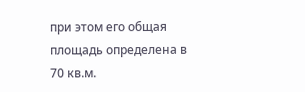при этом его общая площадь определена в 70 кв.м.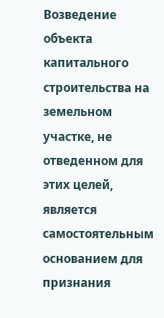Возведение объекта капитального строительства на земельном участке, не отведенном для этих целей, является самостоятельным основанием для признания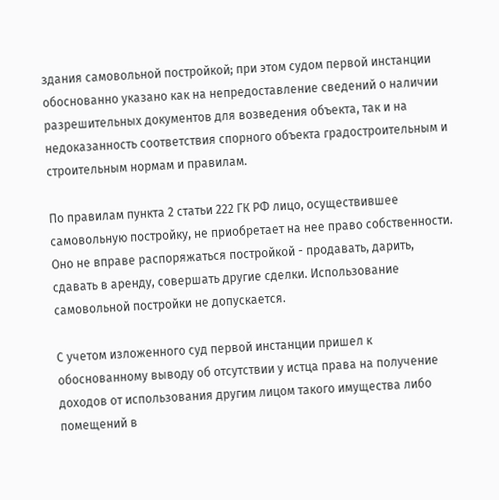здания самовольной постройкой; при этом судом первой инстанции обоснованно указано как на непредоставление сведений о наличии разрешительных документов для возведения объекта, так и на недоказанность соответствия спорного объекта градостроительным и строительным нормам и правилам.

По правилам пункта 2 статьи 222 ГК РФ лицо, осуществившее самовольную постройку, не приобретает на нее право собственности. Оно не вправе распоряжаться постройкой - продавать, дарить, сдавать в аренду, совершать другие сделки. Использование самовольной постройки не допускается.

С учетом изложенного суд первой инстанции пришел к обоснованному выводу об отсутствии у истца права на получение доходов от использования другим лицом такого имущества либо помещений в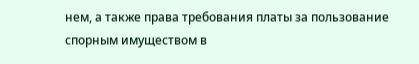нем, а также права требования платы за пользование спорным имуществом в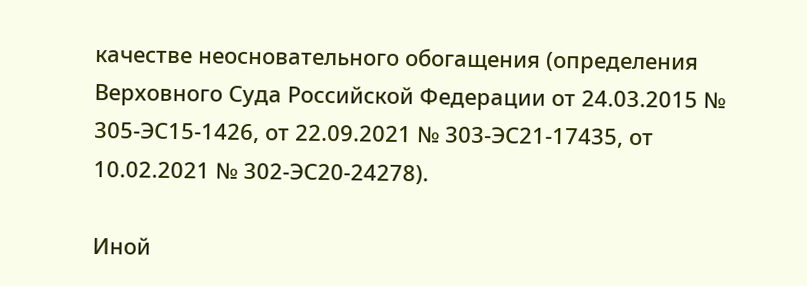качестве неосновательного обогащения (определения Верховного Суда Российской Федерации от 24.03.2015 № 305-ЭС15-1426, от 22.09.2021 № 303-ЭС21-17435, от 10.02.2021 № 302-ЭС20-24278).

Иной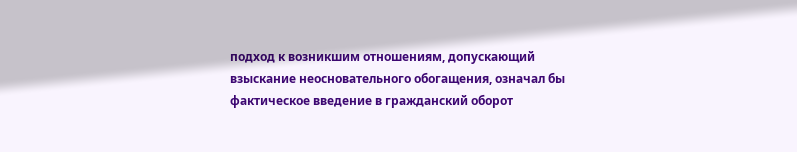подход к возникшим отношениям, допускающий взыскание неосновательного обогащения, означал бы фактическое введение в гражданский оборот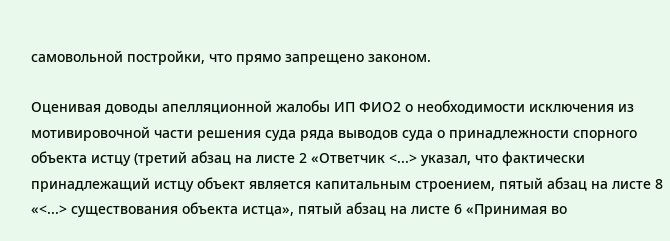самовольной постройки, что прямо запрещено законом.

Оценивая доводы апелляционной жалобы ИП ФИО2 о необходимости исключения из мотивировочной части решения суда ряда выводов суда о принадлежности спорного объекта истцу (третий абзац на листе 2 «Ответчик <...> указал, что фактически принадлежащий истцу объект является капитальным строением, пятый абзац на листе 8 «<...> существования объекта истца», пятый абзац на листе 6 «Принимая во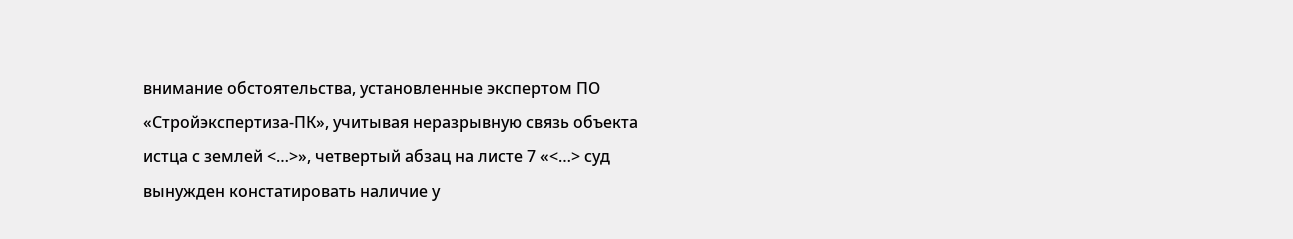внимание обстоятельства, установленные экспертом ПО «Стройэкспертиза-ПК», учитывая неразрывную связь объекта истца с землей <…>», четвертый абзац на листе 7 «<…> суд вынужден констатировать наличие у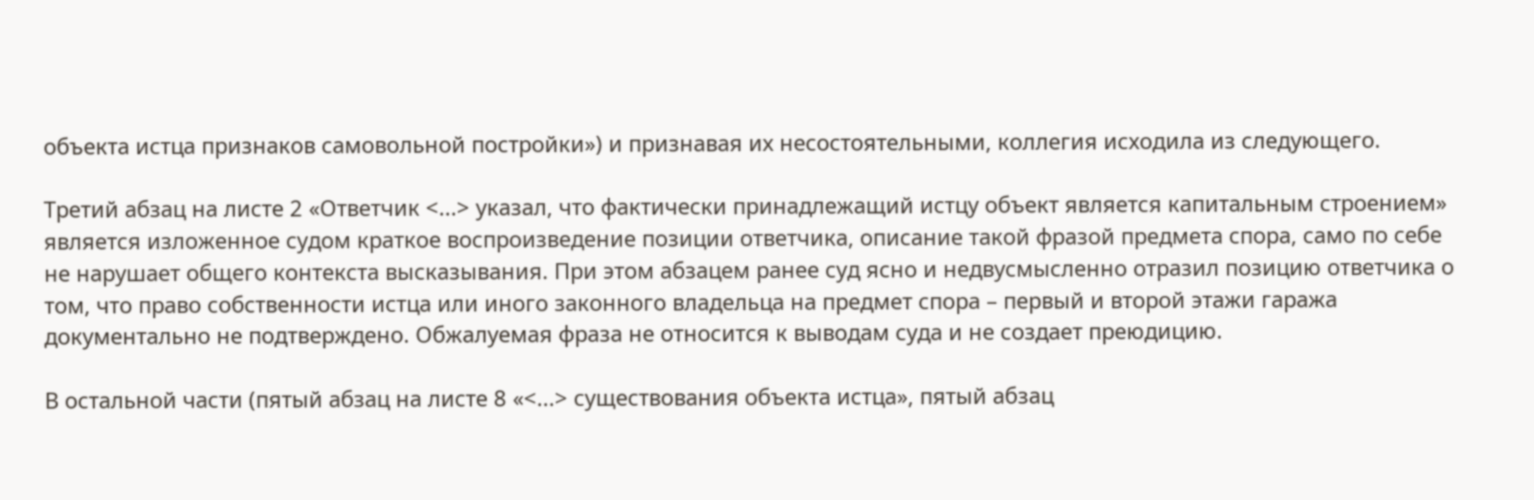объекта истца признаков самовольной постройки») и признавая их несостоятельными, коллегия исходила из следующего.

Третий абзац на листе 2 «Ответчик <...> указал, что фактически принадлежащий истцу объект является капитальным строением» является изложенное судом краткое воспроизведение позиции ответчика, описание такой фразой предмета спора, само по себе не нарушает общего контекста высказывания. При этом абзацем ранее суд ясно и недвусмысленно отразил позицию ответчика о том, что право собственности истца или иного законного владельца на предмет спора – первый и второй этажи гаража документально не подтверждено. Обжалуемая фраза не относится к выводам суда и не создает преюдицию.

В остальной части (пятый абзац на листе 8 «<...> существования объекта истца», пятый абзац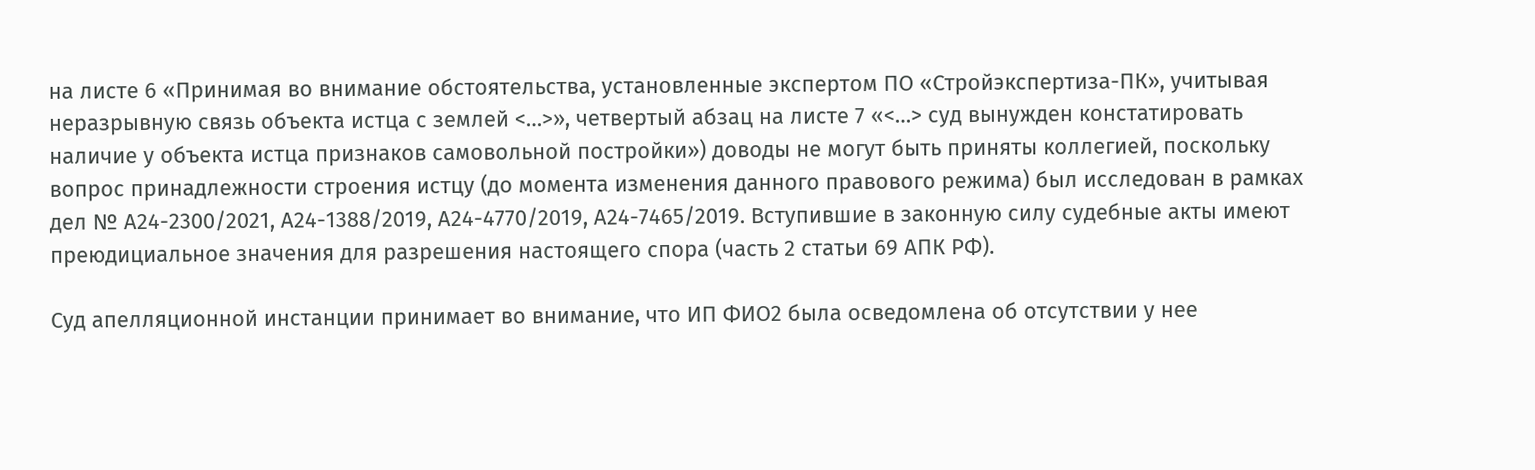на листе 6 «Принимая во внимание обстоятельства, установленные экспертом ПО «Стройэкспертиза-ПК», учитывая неразрывную связь объекта истца с землей <…>», четвертый абзац на листе 7 «<…> суд вынужден констатировать наличие у объекта истца признаков самовольной постройки») доводы не могут быть приняты коллегией, поскольку вопрос принадлежности строения истцу (до момента изменения данного правового режима) был исследован в рамках дел № А24-2300/2021, А24-1388/2019, А24-4770/2019, А24-7465/2019. Вступившие в законную силу судебные акты имеют преюдициальное значения для разрешения настоящего спора (часть 2 статьи 69 АПК РФ).

Суд апелляционной инстанции принимает во внимание, что ИП ФИО2 была осведомлена об отсутствии у нее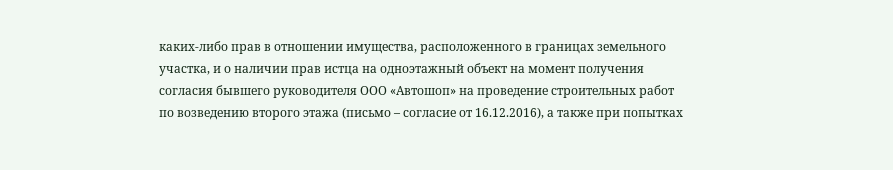каких-либо прав в отношении имущества, расположенного в границах земельного участка, и о наличии прав истца на одноэтажный объект на момент получения согласия бывшего руководителя ООО «Автошоп» на проведение строительных работ по возведению второго этажа (письмо – согласие от 16.12.2016), а также при попытках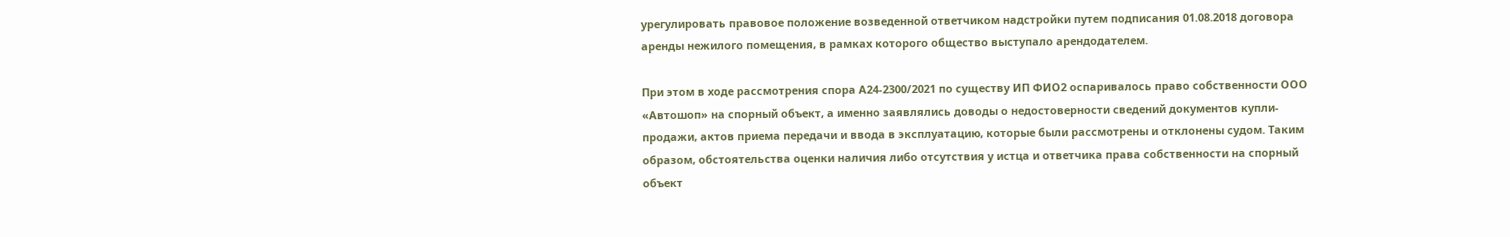урегулировать правовое положение возведенной ответчиком надстройки путем подписания 01.08.2018 договора аренды нежилого помещения, в рамках которого общество выступало арендодателем.

При этом в ходе рассмотрения спора А24-2300/2021 по существу ИП ФИО2 оспаривалось право собственности ООО «Автошоп» на спорный объект, а именно заявлялись доводы о недостоверности сведений документов купли-продажи, актов приема передачи и ввода в эксплуатацию, которые были рассмотрены и отклонены судом. Таким образом, обстоятельства оценки наличия либо отсутствия у истца и ответчика права собственности на спорный объект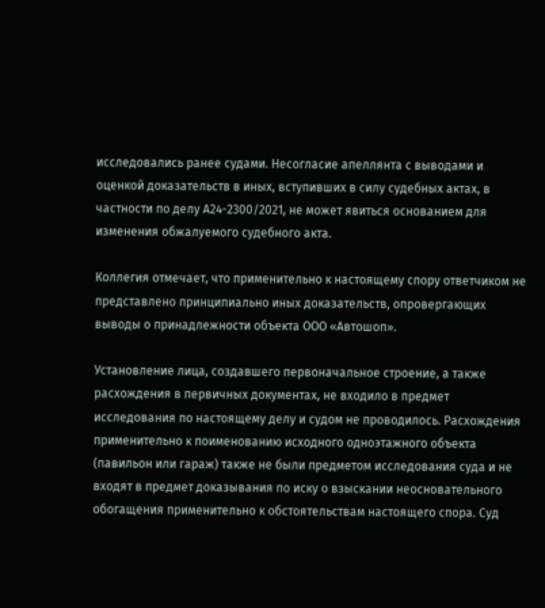исследовались ранее судами. Несогласие апеллянта с выводами и оценкой доказательств в иных, вступивших в силу судебных актах, в частности по делу А24-2300/2021, не может явиться основанием для изменения обжалуемого судебного акта.

Коллегия отмечает, что применительно к настоящему спору ответчиком не представлено принципиально иных доказательств, опровергающих выводы о принадлежности объекта ООО «Автошоп».

Установление лица, создавшего первоначальное строение, а также расхождения в первичных документах, не входило в предмет исследования по настоящему делу и судом не проводилось. Расхождения применительно к поименованию исходного одноэтажного объекта (павильон или гараж) также не были предметом исследования суда и не входят в предмет доказывания по иску о взыскании неосновательного обогащения применительно к обстоятельствам настоящего спора. Суд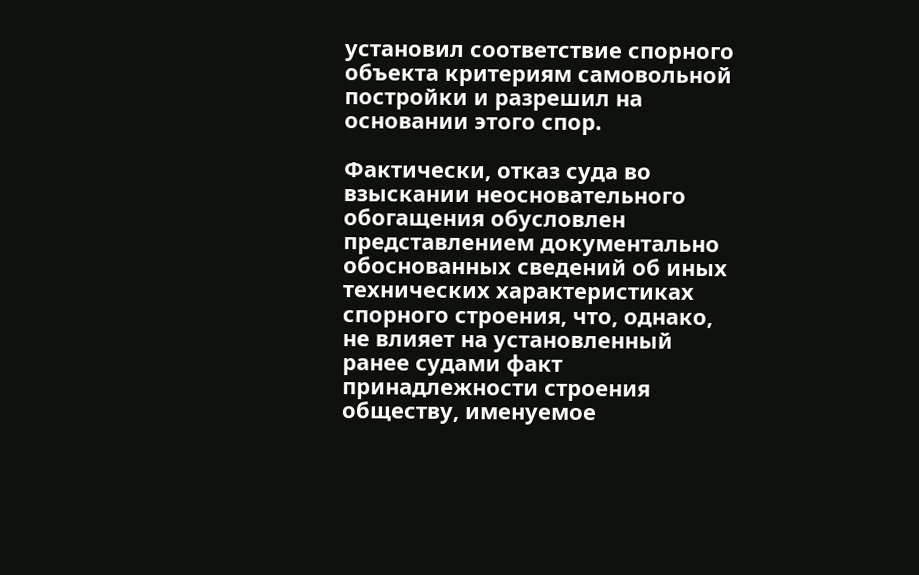установил соответствие спорного объекта критериям самовольной постройки и разрешил на основании этого спор.

Фактически, отказ суда во взыскании неосновательного обогащения обусловлен представлением документально обоснованных сведений об иных технических характеристиках спорного строения, что, однако, не влияет на установленный ранее судами факт принадлежности строения обществу, именуемое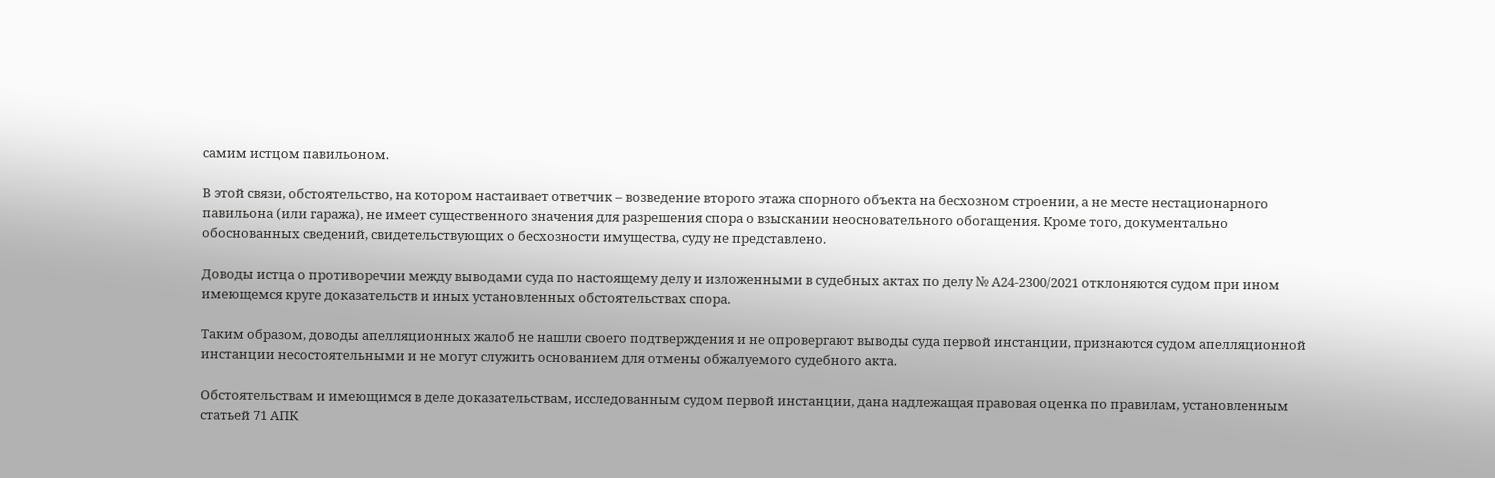самим истцом павильоном.

В этой связи, обстоятельство, на котором настаивает ответчик – возведение второго этажа спорного объекта на бесхозном строении, а не месте нестационарного павильона (или гаража), не имеет существенного значения для разрешения спора о взыскании неосновательного обогащения. Кроме того, документально обоснованных сведений, свидетельствующих о бесхозности имущества, суду не представлено.

Доводы истца о противоречии между выводами суда по настоящему делу и изложенными в судебных актах по делу № А24-2300/2021 отклоняются судом при ином имеющемся круге доказательств и иных установленных обстоятельствах спора.

Таким образом, доводы апелляционных жалоб не нашли своего подтверждения и не опровергают выводы суда первой инстанции, признаются судом апелляционной инстанции несостоятельными и не могут служить основанием для отмены обжалуемого судебного акта.

Обстоятельствам и имеющимся в деле доказательствам, исследованным судом первой инстанции, дана надлежащая правовая оценка по правилам, установленным статьей 71 АПК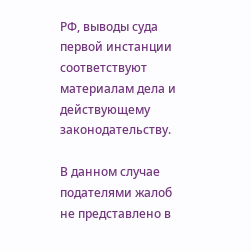РФ, выводы суда первой инстанции соответствуют материалам дела и действующему законодательству.

В данном случае подателями жалоб не представлено в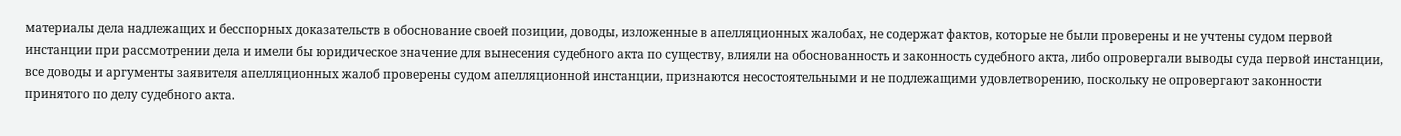материалы дела надлежащих и бесспорных доказательств в обоснование своей позиции, доводы, изложенные в апелляционных жалобах, не содержат фактов, которые не были проверены и не учтены судом первой инстанции при рассмотрении дела и имели бы юридическое значение для вынесения судебного акта по существу, влияли на обоснованность и законность судебного акта, либо опровергали выводы суда первой инстанции, все доводы и аргументы заявителя апелляционных жалоб проверены судом апелляционной инстанции, признаются несостоятельными и не подлежащими удовлетворению, поскольку не опровергают законности принятого по делу судебного акта.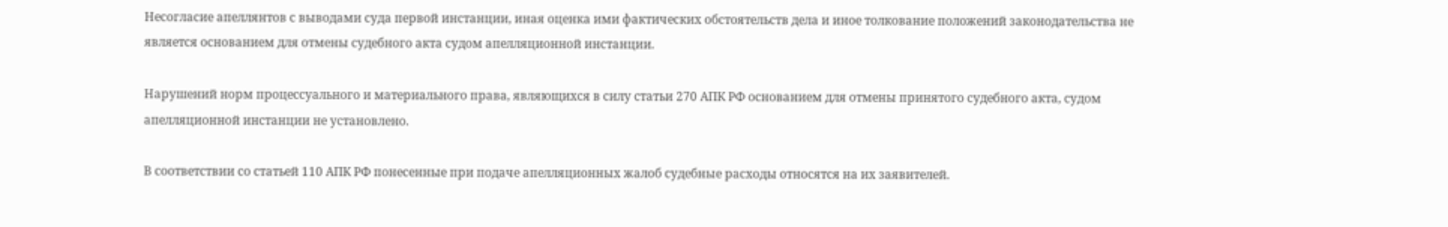Несогласие апеллянтов с выводами суда первой инстанции, иная оценка ими фактических обстоятельств дела и иное толкование положений законодательства не является основанием для отмены судебного акта судом апелляционной инстанции.

Нарушений норм процессуального и материального права, являющихся в силу статьи 270 АПК РФ основанием для отмены принятого судебного акта, судом апелляционной инстанции не установлено.

В соответствии со статьей 110 АПК РФ понесенные при подаче апелляционных жалоб судебные расходы относятся на их заявителей.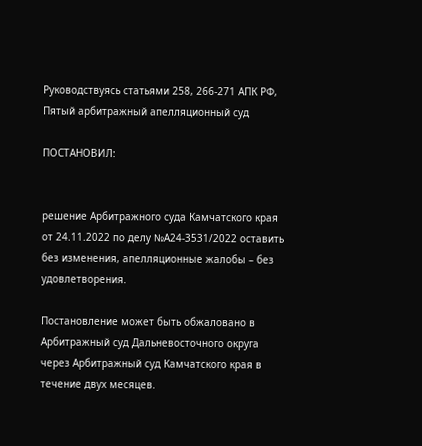Руководствуясь статьями 258, 266-271 АПК РФ, Пятый арбитражный апелляционный суд

ПОСТАНОВИЛ:


решение Арбитражного суда Камчатского края от 24.11.2022 по делу №А24-3531/2022 оставить без изменения, апелляционные жалобы – без удовлетворения.

Постановление может быть обжаловано в Арбитражный суд Дальневосточного округа через Арбитражный суд Камчатского края в течение двух месяцев.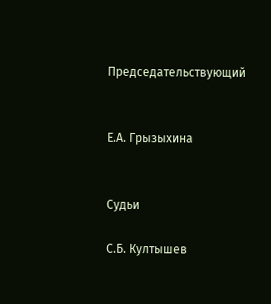Председательствующий


Е.А. Грызыхина


Судьи

С.Б. Култышев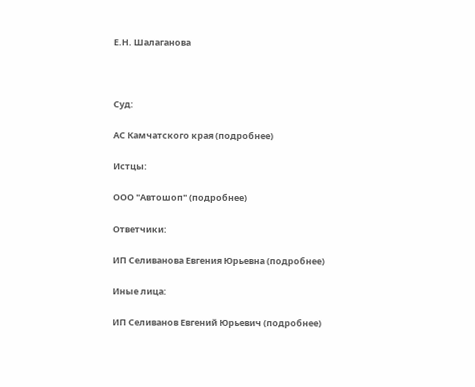Е.Н. Шалаганова



Суд:

АС Камчатского края (подробнее)

Истцы:

ООО "Автошоп" (подробнее)

Ответчики:

ИП Селиванова Евгения Юрьевна (подробнее)

Иные лица:

ИП Селиванов Евгений Юрьевич (подробнее)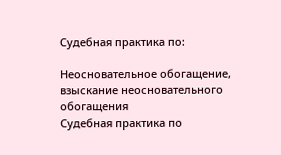Судебная практика по:

Неосновательное обогащение, взыскание неосновательного обогащения
Судебная практика по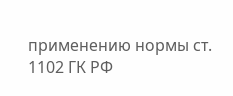применению нормы ст. 1102 ГК РФ